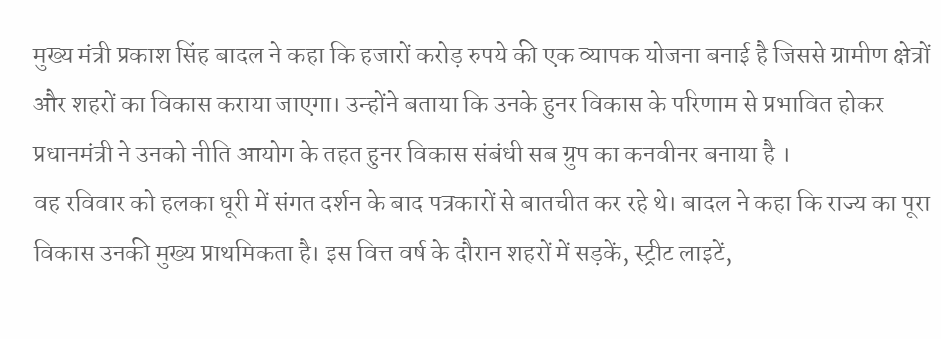मुख्य मंत्री प्रकाश सिंह बादल ने कहा कि हजारों करोड़ रुपये की एक व्यापक योजना बनाई है जिससे ग्रामीण क्षेत्रों और शहरों का विकास कराया जाएगा। उन्होंने बताया कि उनके हुनर विकास के परिणाम से प्रभावित होकर प्रधानमंत्री ने उनको नीति आयोग के तहत हुनर विकास संबंधी सब ग्रुप का कनवीनर बनाया है ।
वह रविवार को हलका धूरी में संगत दर्शन के बाद पत्रकारों से बातचीत कर रहे थे। बादल ने कहा कि राज्य का पूरा विकास उनकी मुख्य प्राथमिकता है। इस वित्त वर्ष के दौरान शहरों में सड़कें, स्ट्रीट लाइटें,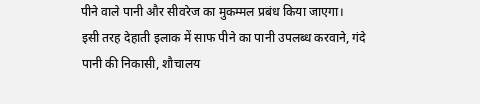पीने वाले पानी और सीवरेज का मुकम्मल प्रबंध किया जाएगा।
इसी तरह देहाती इलाक में साफ पीने का पानी उपलब्ध करवाने, गंदे पानी की निकासी, शौचालय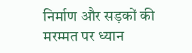निर्माण और सड़कों की मरम्मत पर ध्यान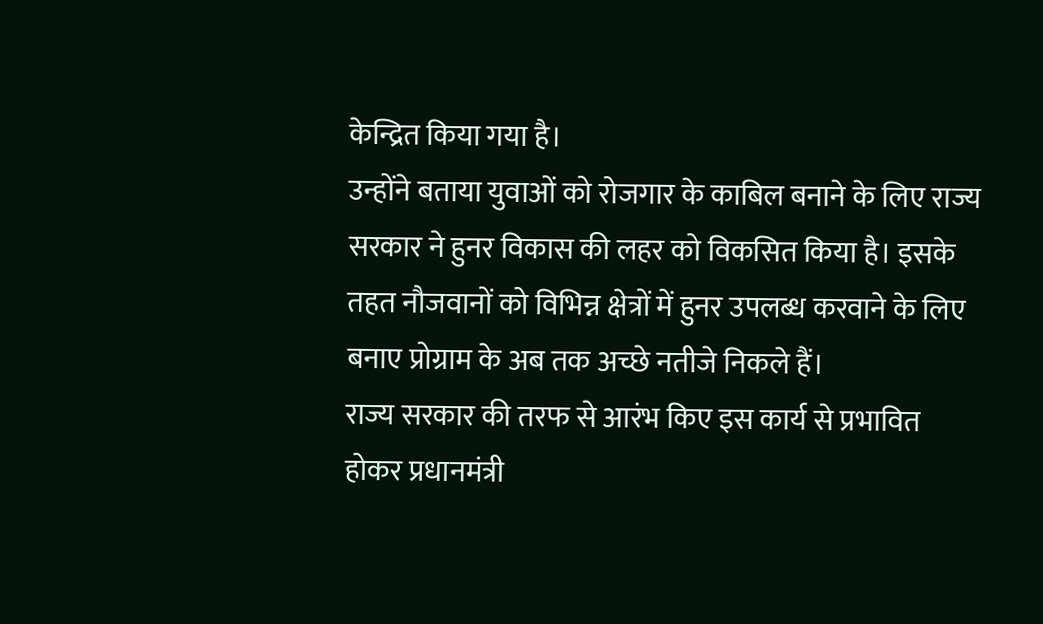केन्द्रित किया गया है।
उन्होंने बताया युवाओं को रोजगार के काबिल बनाने के लिए राज्य सरकार ने हुनर विकास की लहर को विकसित किया है। इसके तहत नौजवानों को विभिन्न क्षेत्रों में हुनर उपलब्ध करवाने के लिए बनाए प्रोग्राम के अब तक अच्छे नतीजे निकले हैं।
राज्य सरकार की तरफ से आरंभ किए इस कार्य से प्रभावित होकर प्रधानमंत्री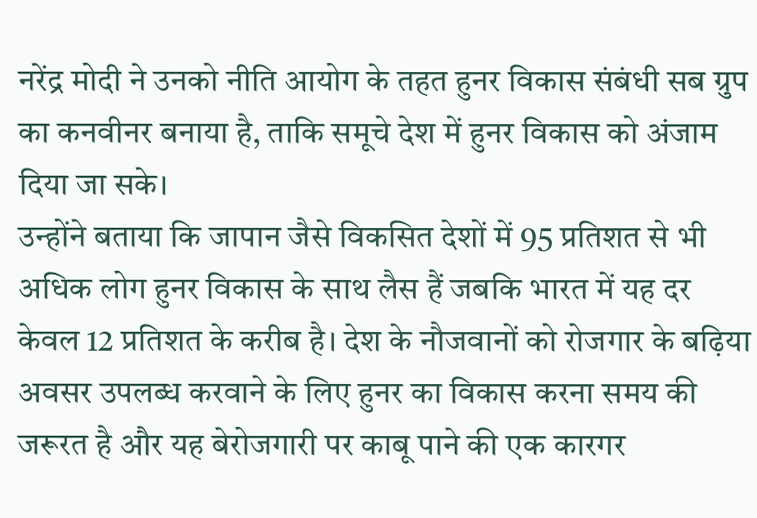नरेंद्र मोदी ने उनको नीति आयोग के तहत हुनर विकास संबंधी सब ग्रुप का कनवीनर बनाया है, ताकि समूचे देश में हुनर विकास को अंजाम दिया जा सके।
उन्होंने बताया कि जापान जैसे विकसित देशों में 95 प्रतिशत से भी अधिक लोग हुनर विकास के साथ लैस हैं जबकि भारत में यह दर केवल 12 प्रतिशत के करीब है। देश के नौजवानों को रोजगार के बढ़िया अवसर उपलब्ध करवाने के लिए हुनर का विकास करना समय की जरूरत है और यह बेरोजगारी पर काबू पाने की एक कारगर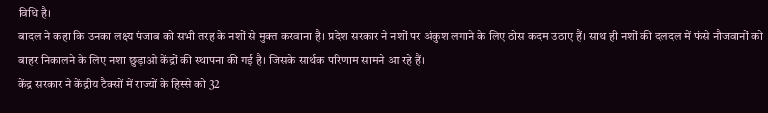विधि है।
बादल ने कहा कि उनका लक्ष्य पंजाब को सभी तरह के नशों से मुक्त करवाना है। प्रदेश सरकार ने नशों पर अंकुश लगाने के लिए ठोस कदम उठाए हैं। साथ ही नशों की दलदल में फंसे नौजवानों को बाहर निकालने के लिए नशा छुड़ाओ केंद्रों की स्थापना की गई है। जिसके सार्थक परिणाम सामने आ रहे हैं।
केंद्र सरकार ने केंद्रीय टैक्सों में राज्यों के हिस्से को 32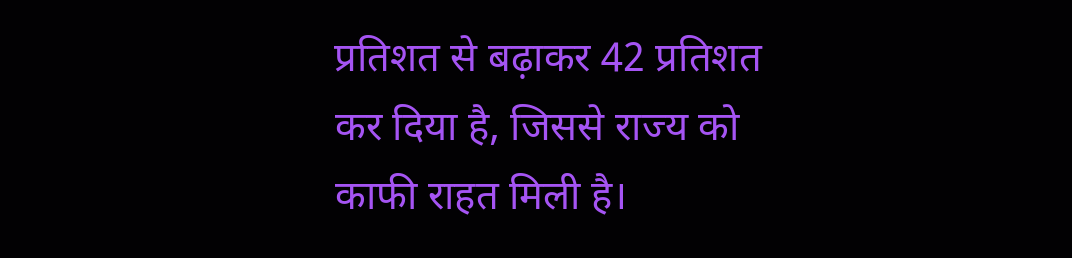प्रतिशत से बढ़ाकर 42 प्रतिशत कर दिया है, जिससे राज्य को काफी राहत मिली है।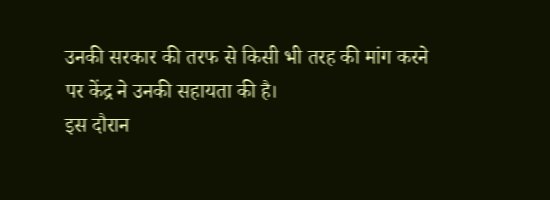उनकी सरकार की तरफ से किसी भी तरह की मांग करने पर केंद्र ने उनकी सहायता की है।
इस दौरान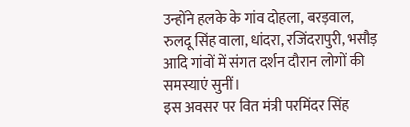उन्होंने हलके के गांव दोहला, बरड़वाल, रुलदू सिंह वाला, धांदरा, रजिंदरापुरी, भसौड़ आदि गांवों में संगत दर्शन दौरान लोगों की समस्याएं सुनीं।
इस अवसर पर वित मंत्री परमिंदर सिंह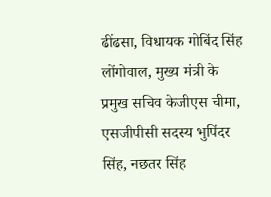ढींढसा, विधायक गोबिंद सिंह लोंगोवाल, मुख्य मंत्री के प्रमुख सचिव केजीएस चीमा, एसजीपीसी सदस्य भुपिंदर सिंह, नछतर सिंह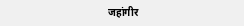जहांगीर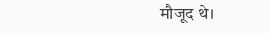मौजूद थे।